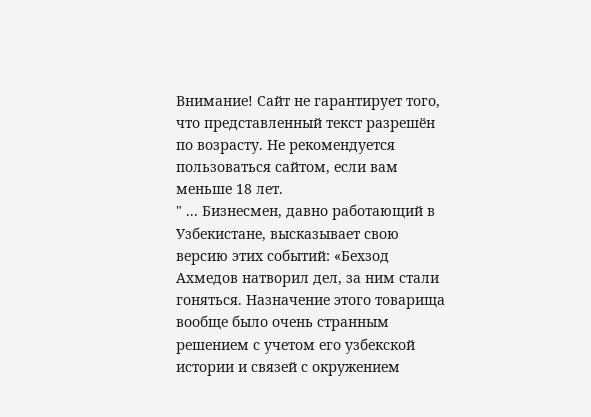Внимание! Сайт не гарантирует того, что представленный текст разрешён по возрасту. Не рекомендуется пользоваться сайтом, если вам меньше 18 лет.
" ... Бизнесмен, давно работающий в Узбекистане, высказывает свою версию этих событий: «Бехзод Ахмедов натворил дел, за ним стали гоняться. Назначение этого товарища вообще было очень странным решением с учетом его узбекской истории и связей с окружением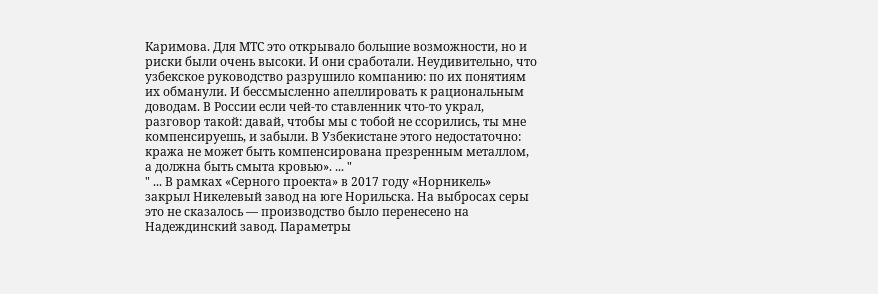Каримова. Для МТС это открывало большие возможности, но и риски были очень высоки. И они сработали. Неудивительно, что узбекское руководство разрушило компанию: по их понятиям их обманули. И бессмысленно апеллировать к рациональным доводам. В России если чей-то ставленник что-то украл, разговор такой: давай, чтобы мы с тобой не ссорились, ты мне компенсируешь, и забыли. В Узбекистане этого недостаточно: кража не может быть компенсирована презренным металлом, а должна быть смыта кровью». ... "
" ... В рамках «Серного проекта» в 2017 году «Норникель» закрыл Никелевый завод на юге Норильска. На выбросах серы это не сказалось — производство было перенесено на Надеждинский завод. Параметры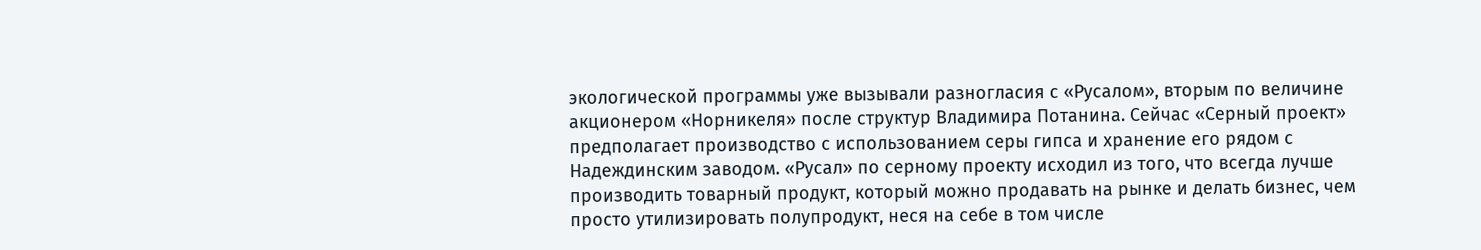экологической программы уже вызывали разногласия с «Русалом», вторым по величине акционером «Норникеля» после структур Владимира Потанина. Сейчас «Серный проект» предполагает производство с использованием серы гипса и хранение его рядом с Надеждинским заводом. «Русал» по серному проекту исходил из того, что всегда лучше производить товарный продукт, который можно продавать на рынке и делать бизнес, чем просто утилизировать полупродукт, неся на себе в том числе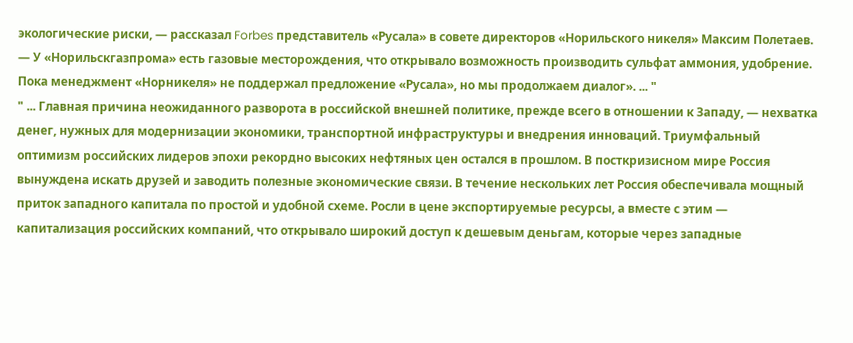экологические риски, — рассказал Forbes представитель «Русала» в совете директоров «Норильского никеля» Максим Полетаев. — У «Норильскгазпрома» есть газовые месторождения, что открывало возможность производить сульфат аммония, удобрение. Пока менеджмент «Норникеля» не поддержал предложение «Русала», но мы продолжаем диалог». ... "
" ... Главная причина неожиданного разворота в российской внешней политике, прежде всего в отношении к Западу, — нехватка денег, нужных для модернизации экономики, транспортной инфраструктуры и внедрения инноваций. Триумфальный оптимизм российских лидеров эпохи рекордно высоких нефтяных цен остался в прошлом. В посткризисном мире Россия вынуждена искать друзей и заводить полезные экономические связи. В течение нескольких лет Россия обеспечивала мощный приток западного капитала по простой и удобной схеме. Росли в цене экспортируемые ресурсы, а вместе с этим — капитализация российских компаний, что открывало широкий доступ к дешевым деньгам, которые через западные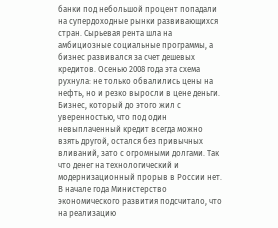банки под небольшой процент попадали на супердоходные рынки развивающихся стран. Сырьевая рента шла на амбициозные социальные программы, а бизнес развивался за счет дешевых кредитов. Осенью 2008 года эта схема рухнула: не только обвалились цены на нефть, но и резко выросли в цене деньги. Бизнес, который до этого жил с уверенностью, что под один невыплаченный кредит всегда можно взять другой, остался без привычных вливаний, зато с огромными долгами. Так что денег на технологический и модернизационный прорыв в России нет. В начале года Министерство экономического развития подсчитало, что на реализацию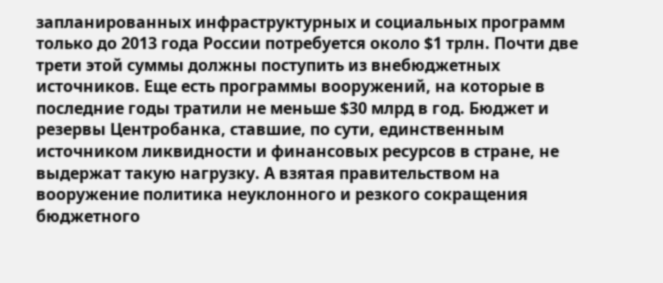запланированных инфраструктурных и социальных программ только до 2013 года России потребуется около $1 трлн. Почти две трети этой суммы должны поступить из внебюджетных источников. Еще есть программы вооружений, на которые в последние годы тратили не меньше $30 млрд в год. Бюджет и резервы Центробанка, ставшие, по сути, единственным источником ликвидности и финансовых ресурсов в стране, не выдержат такую нагрузку. А взятая правительством на вооружение политика неуклонного и резкого сокращения бюджетного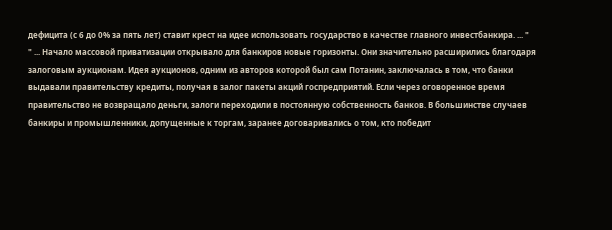дефицита (с 6 до 0% за пять лет) ставит крест на идее использовать государство в качестве главного инвестбанкира. ... "
" ... Начало массовой приватизации открывало для банкиров новые горизонты. Они значительно расширились благодаря залоговым аукционам. Идея аукционов, одним из авторов которой был сам Потанин, заключалась в том, что банки выдавали правительству кредиты, получая в залог пакеты акций госпредприятий. Если через оговоренное время правительство не возвращало деньги, залоги переходили в постоянную собственность банков. В большинстве случаев банкиры и промышленники, допущенные к торгам, заранее договаривались о том, кто победит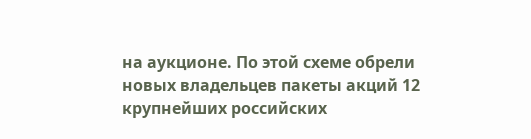на аукционе. По этой схеме обрели новых владельцев пакеты акций 12 крупнейших российских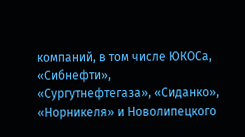компаний, в том числе ЮКОСа, «Сибнефти», «Сургутнефтегаза», «Сиданко», «Норникеля» и Новолипецкого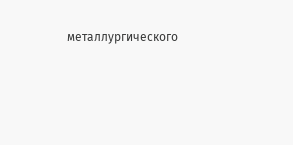металлургического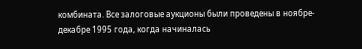комбината. Все залоговые аукционы были проведены в ноябре-декабре 1995 года, когда начиналась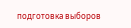подготовка выборов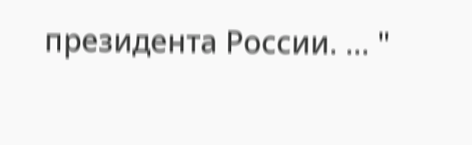президента России. ... "